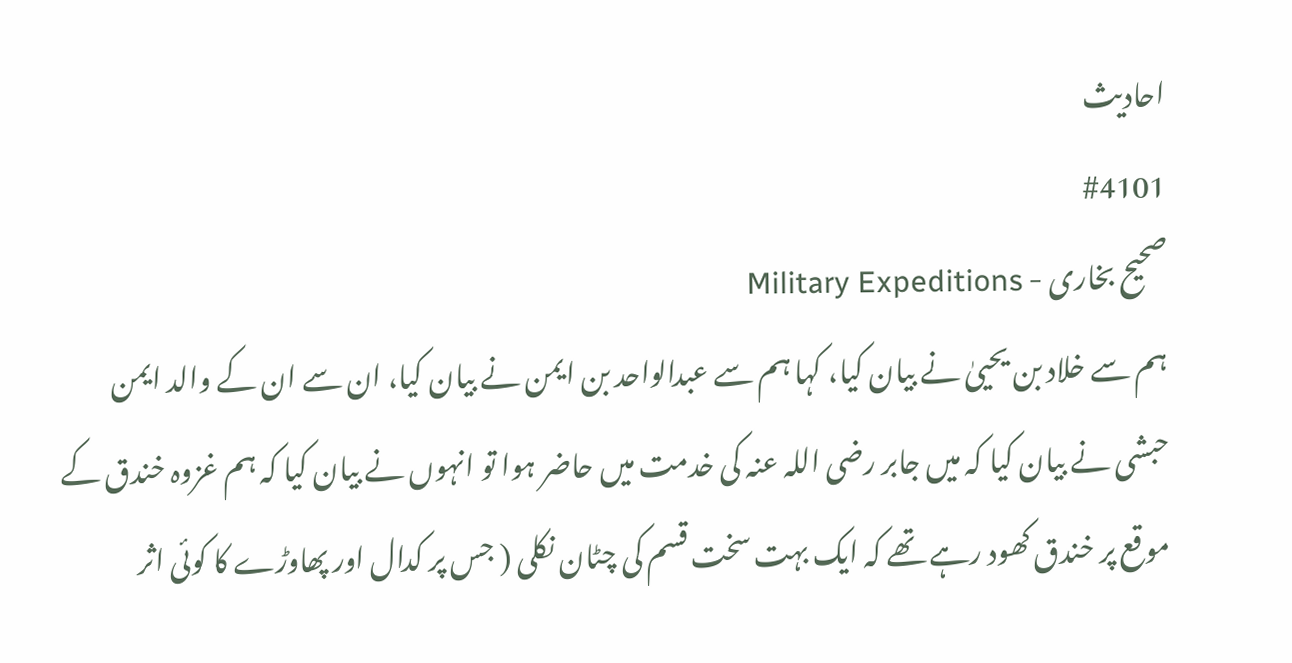احادیث
#4101
صحیح بخاری - Military Expeditions
ہم سے خلاد بن یحییٰ نے بیان کیا، کہا ہم سے عبدالواحد بن ایمن نے بیان کیا، ان سے ان کے والد ایمن حبشی نے بیان کیا کہ میں جابر رضی اللہ عنہ کی خدمت میں حاضر ہوا تو انہوں نے بیان کیا کہ ہم غزوہ خندق کے موقع پر خندق کھود رہے تھے کہ ایک بہت سخت قسم کی چٹان نکلی ( جس پر کدال اور پھاوڑے کا کوئی اثر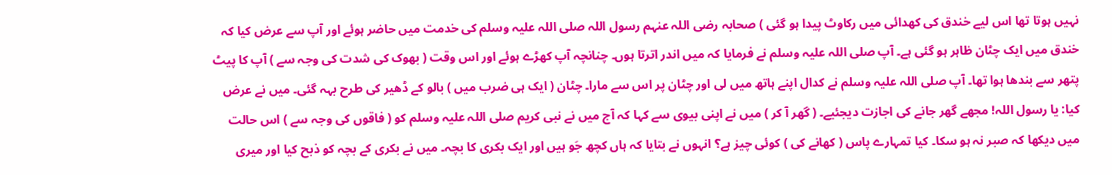نہیں ہوتا تھا اس لیے خندق کی کھدائی میں رکاوٹ پیدا ہو گئی ) صحابہ رضی اللہ عنہم رسول اللہ صلی اللہ علیہ وسلم کی خدمت میں حاضر ہوئے اور آپ سے عرض کیا کہ خندق میں ایک چٹان ظاہر ہو گئی ہے۔ آپ صلی اللہ علیہ وسلم نے فرمایا کہ میں اندر اترتا ہوں۔ چنانچہ آپ کھڑے ہوئے اور اس وقت ( بھوک کی شدت کی وجہ سے ) آپ کا پیٹ پتھر سے بندھا ہوا تھا۔ آپ صلی اللہ علیہ وسلم نے کدال اپنے ہاتھ میں لی اور چٹان پر اس سے مارا۔ چٹان ( ایک ہی ضرب میں ) بالو کے ڈھیر کی طرح بہہ گئی۔ میں نے عرض کیا: یا رسول اللہ! مجھے گھر جانے کی اجازت دیجئیے۔ ( گھر آ کر ) میں نے اپنی بیوی سے کہا کہ آج میں نے نبی کریم صلی اللہ علیہ وسلم کو ( فاقوں کی وجہ سے ) اس حالت میں دیکھا کہ صبر نہ ہو سکا۔ کیا تمہارے پاس ( کھانے کی ) کوئی چیز ہے؟ انہوں نے بتایا کہ ہاں کچھ جَو ہیں اور ایک بکری کا بچہ۔ میں نے بکری کے بچہ کو ذبح کیا اور میری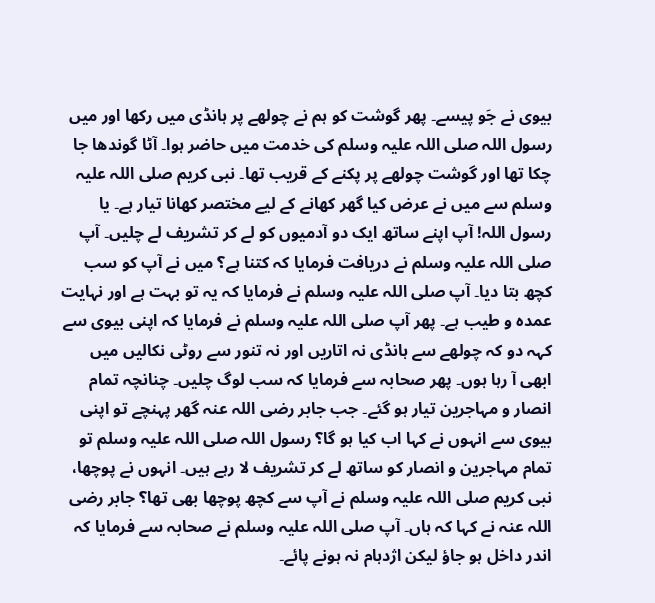بیوی نے جَو پیسے۔ پھر گوشت کو ہم نے چولھے پر ہانڈی میں رکھا اور میں رسول اللہ صلی اللہ علیہ وسلم کی خدمت میں حاضر ہوا۔ آٹا گوندھا جا چکا تھا اور گوشت چولھے پر پکنے کے قریب تھا۔ نبی کریم صلی اللہ علیہ وسلم سے میں نے عرض کیا گھر کھانے کے لیے مختصر کھانا تیار ہے۔ یا رسول اللہ! آپ اپنے ساتھ ایک دو آدمیوں کو لے کر تشریف لے چلیں۔ آپ صلی اللہ علیہ وسلم نے دریافت فرمایا کہ کتنا ہے؟ میں نے آپ کو سب کچھ بتا دیا۔ آپ صلی اللہ علیہ وسلم نے فرمایا کہ یہ تو بہت ہے اور نہایت عمدہ و طیب ہے۔ پھر آپ صلی اللہ علیہ وسلم نے فرمایا کہ اپنی بیوی سے کہہ دو کہ چولھے سے ہانڈی نہ اتاریں اور نہ تنور سے روٹی نکالیں میں ابھی آ رہا ہوں۔ پھر صحابہ سے فرمایا کہ سب لوگ چلیں۔ چنانچہ تمام انصار و مہاجرین تیار ہو گئے۔ جب جابر رضی اللہ عنہ گھر پہنچے تو اپنی بیوی سے انہوں نے کہا اب کیا ہو گا؟ رسول اللہ صلی اللہ علیہ وسلم تو تمام مہاجرین و انصار کو ساتھ لے کر تشریف لا رہے ہیں۔ انہوں نے پوچھا، نبی کریم صلی اللہ علیہ وسلم نے آپ سے کچھ پوچھا بھی تھا؟ جابر رضی اللہ عنہ نے کہا کہ ہاں۔ آپ صلی اللہ علیہ وسلم نے صحابہ سے فرمایا کہ اندر داخل ہو جاؤ لیکن اژدہام نہ ہونے پائے۔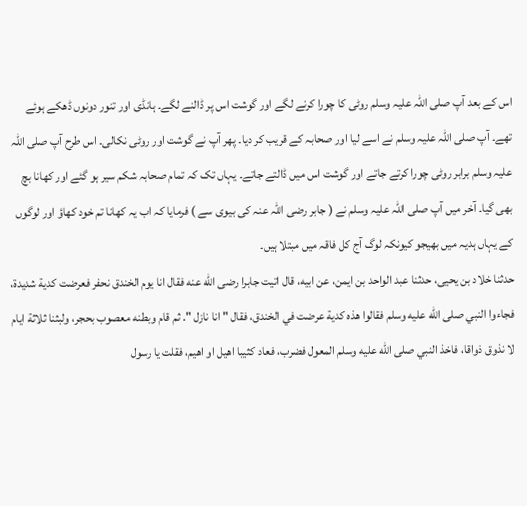اس کے بعد آپ صلی اللہ علیہ وسلم روٹی کا چورا کرنے لگے اور گوشت اس پر ڈالنے لگے۔ ہانڈی اور تنور دونوں ڈھکے ہوئے تھے۔ آپ صلی اللہ علیہ وسلم نے اسے لیا اور صحابہ کے قریب کر دیا۔ پھر آپ نے گوشت اور روٹی نکالی۔ اس طرح آپ صلی اللہ علیہ وسلم برابر روٹی چورا کرتے جاتے اور گوشت اس میں ڈالتے جاتے۔ یہاں تک کہ تمام صحابہ شکم سیر ہو گئے اور کھانا بچ بھی گیا۔ آخر میں آپ صلی اللہ علیہ وسلم نے ( جابر رضی اللہ عنہ کی بیوی سے ) فرمایا کہ اب یہ کھانا تم خود کھاؤ اور لوگوں کے یہاں ہدیہ میں بھیجو کیونکہ لوگ آج کل فاقہ میں مبتلا ہیں۔
حدثنا خلاد بن يحيى، حدثنا عبد الواحد بن ايمن، عن ابيه، قال اتيت جابرا رضى الله عنه فقال انا يوم الخندق نحفر فعرضت كدية شديدة، فجاءوا النبي صلى الله عليه وسلم فقالوا هذه كدية عرضت في الخندق، فقال " انا نازل ". ثم قام وبطنه معصوب بحجر، ولبثنا ثلاثة ايام لا نذوق ذواقا، فاخذ النبي صلى الله عليه وسلم المعول فضرب، فعاد كثيبا اهيل او اهيم، فقلت يا رسول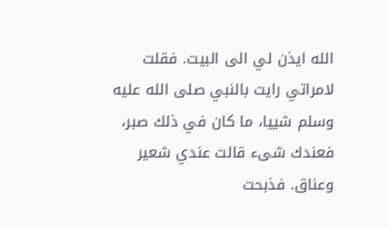الله ايذن لي الى البيت. فقلت لامراتي رايت بالنبي صلى الله عليه وسلم شييا، ما كان في ذلك صبر، فعندك شىء قالت عندي شعير وعناق. فذبحت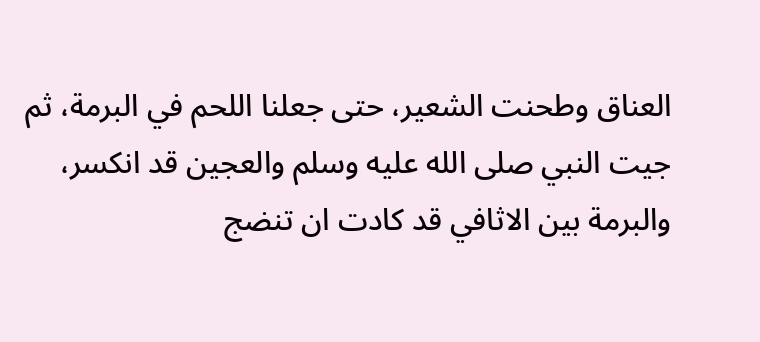العناق وطحنت الشعير، حتى جعلنا اللحم في البرمة، ثم جيت النبي صلى الله عليه وسلم والعجين قد انكسر، والبرمة بين الاثافي قد كادت ان تنضج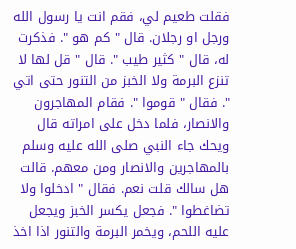فقلت طعيم لي، فقم انت يا رسول الله ورجل او رجلان. قال " كم هو ". فذكرت له، قال " كثير طيب ". قال " قل لها لا تنزع البرمة ولا الخبز من التنور حتى اتي ". فقال " قوموا ". فقام المهاجرون والانصار، فلما دخل على امراته قال ويحك جاء النبي صلى الله عليه وسلم بالمهاجرين والانصار ومن معهم. قالت هل سالك قلت نعم. فقال " ادخلوا ولا تضاغطوا ". فجعل يكسر الخبز ويجعل عليه اللحم، ويخمر البرمة والتنور اذا اخذ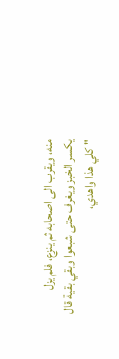منه، ويقرب الى اصحابه ثم ينزع، فلم يزل يكسر الخبز ويغرف حتى شبعوا وبقي بقية قال " كلي هذا واهدي،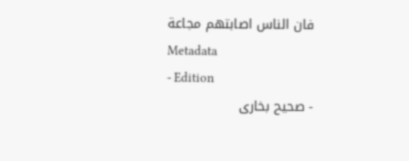فان الناس اصابتهم مجاعة
Metadata
- Edition
- صحیح بخاری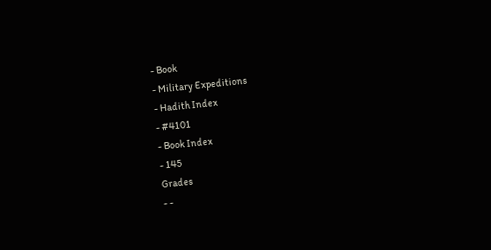- Book
- Military Expeditions
- Hadith Index
- #4101
- Book Index
- 145
Grades
- -